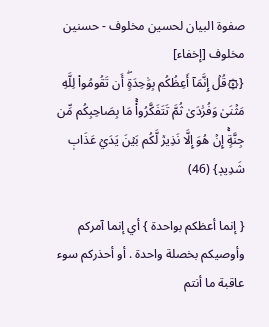صفوة البيان لحسين مخلوف - حسنين مخلوف [إخفاء]
{۞قُلۡ إِنَّمَآ أَعِظُكُم بِوَٰحِدَةٍۖ أَن تَقُومُواْ لِلَّهِ مَثۡنَىٰ وَفُرَٰدَىٰ ثُمَّ تَتَفَكَّرُواْۚ مَا بِصَاحِبِكُم مِّن جِنَّةٍۚ إِنۡ هُوَ إِلَّا نَذِيرٞ لَّكُم بَيۡنَ يَدَيۡ عَذَابٖ شَدِيدٖ} (46)

{ إنما أعظكم بواحدة } أي إنما آمركم وأوصيكم بخصلة واحدة . أو أحذركم سوء عاقبة ما أنتم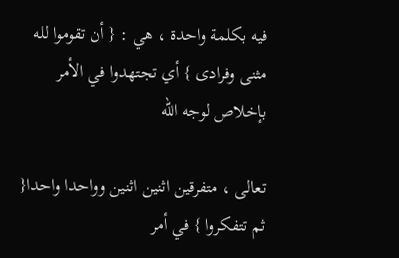فيه بكلمة واحدة ، هي : { أن تقوموا لله مثنى وفرادى } أي تجتهدوا في الأمر بإخلاص لوجه الله

تعالى ، متفرقين اثنين اثنين وواحدا واحدا{ ثم تتفكروا } في أمر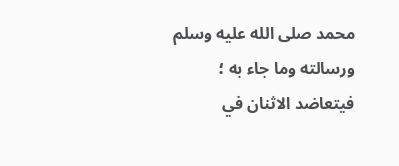محمد صلى الله عليه وسلم ورسالته وما جاء به ؛ فيتعاضد الاثنان في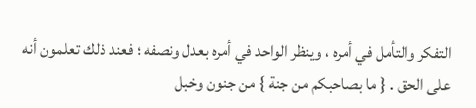التفكر والتأمل في أمره ، وينظر الواحد في أمره بعدل ونصفه ؛ فعند ذلك تعلمون أنه على الحق . { ما بصاحبكم من جنة } من جنون وخبل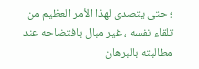؛ حتى يتصدى لهذا الأمر العظيم من تلقاء نفسه ، غير مبال بافتضاحه عند مطالبته بالبرهان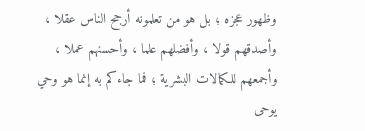وظهور عجزه ؛ بل هو من تعلمونه أرجح الناس عقلا ، وأصدقهم قولا ، وأفضلهم علما ، وأحسنهم عملا ، وأجمعهم للكمالات البشرية ؛ فما جاءكم به إنما هو وحي يوحى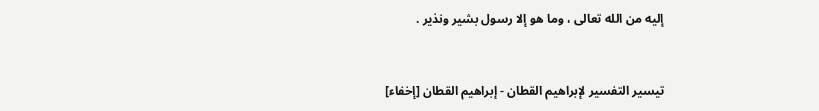إليه من الله تعالى ، وما هو إلا رسول بشير ونذير .


تيسير التفسير لإبراهيم القطان - إبراهيم القطان [إخفاء]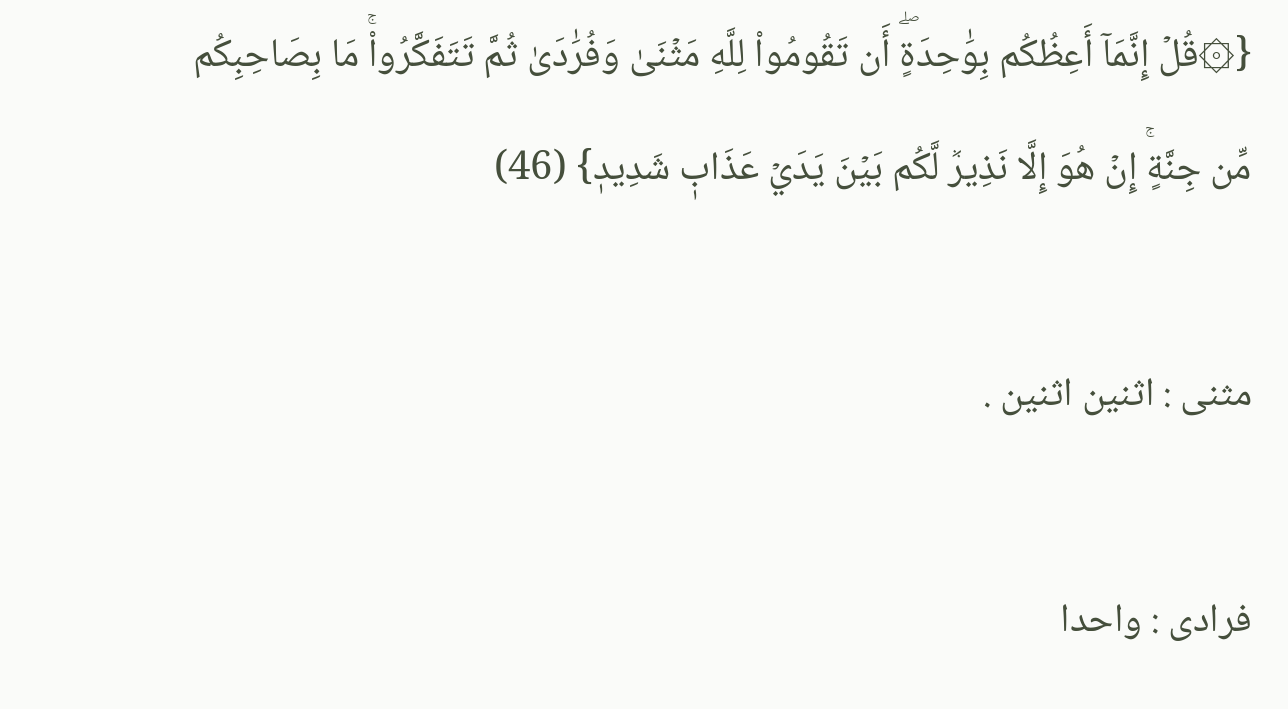{۞قُلۡ إِنَّمَآ أَعِظُكُم بِوَٰحِدَةٍۖ أَن تَقُومُواْ لِلَّهِ مَثۡنَىٰ وَفُرَٰدَىٰ ثُمَّ تَتَفَكَّرُواْۚ مَا بِصَاحِبِكُم مِّن جِنَّةٍۚ إِنۡ هُوَ إِلَّا نَذِيرٞ لَّكُم بَيۡنَ يَدَيۡ عَذَابٖ شَدِيدٖ} (46)

مثنى : اثنين اثنين .

فرادى : واحدا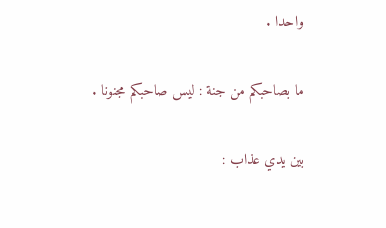واحدا .

ما بصاحبكم من جنة : ليس صاحبكم مجنونا .

بين يدي عذاب :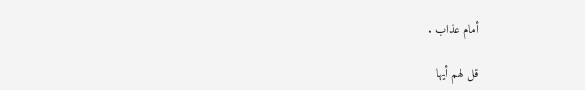أمام عذاب .

قل لهم أيها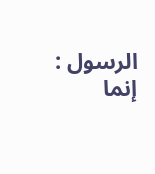الرسول : إنما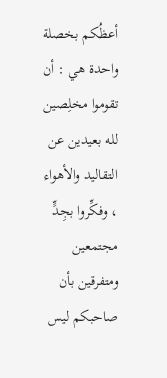أعظُكم بخصلة واحدة هي : أن تقوموا مخلِصين لله بعيدين عن التقاليد والأهواء ، وفكِّروا بجِدٍّ مجتمعين ومتفرقين بأن صاحبكم ليس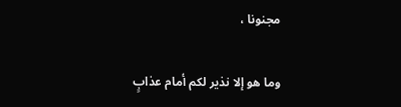مجنونا ،

وما هو إلا نذير لكم أمام عذابٍ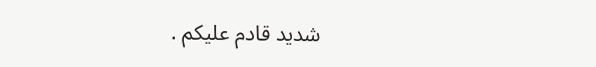شديد قادم عليكم .